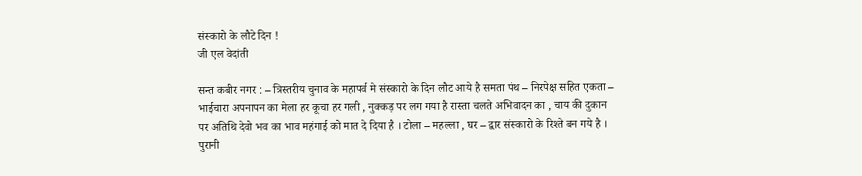संस्कारो के लौटे दिन !
जी एल वेदांती

सन्त कबीर नगर : – त्रिस्तरीय चुनाव के महापर्व मे संस्कारो के दिन लौट आये है समता पंथ – निरपेक्ष सहित एकता – भाईचारा अपनापन का मेला हर कूचा हर गली , नुक्कड़ पर लग गया है रास्ता चलते अभिवादन का , चाय की दुकान पर अतिथि देवो भव का भाव महंगाई को मात दे दिया है । टोला – महल्ला , घर – द्वार संस्कारो के रिश्ते बन गये है । पुरानी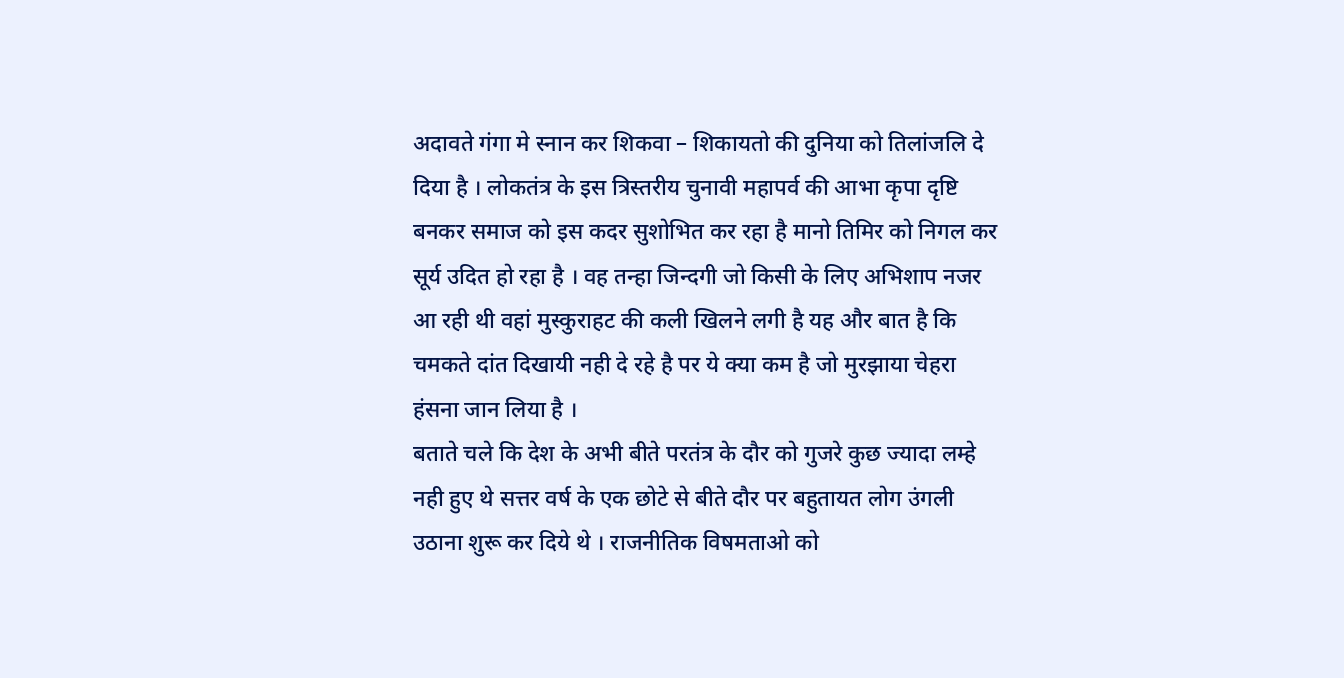अदावते गंगा मे स्नान कर शिकवा – शिकायतो की दुनिया को तिलांजलि दे दिया है । लोकतंत्र के इस त्रिस्तरीय चुनावी महापर्व की आभा कृपा दृष्टि बनकर समाज को इस कदर सुशोभित कर रहा है मानो तिमिर को निगल कर सूर्य उदित हो रहा है । वह तन्हा जिन्दगी जो किसी के लिए अभिशाप नजर आ रही थी वहां मुस्कुराहट की कली खिलने लगी है यह और बात है कि चमकते दांत दिखायी नही दे रहे है पर ये क्या कम है जो मुरझाया चेहरा हंसना जान लिया है ।
बताते चले कि देश के अभी बीते परतंत्र के दौर को गुजरे कुछ ज्यादा लम्हे नही हुए थे सत्तर वर्ष के एक छोटे से बीते दौर पर बहुतायत लोग उंगली उठाना शुरू कर दिये थे । राजनीतिक विषमताओ को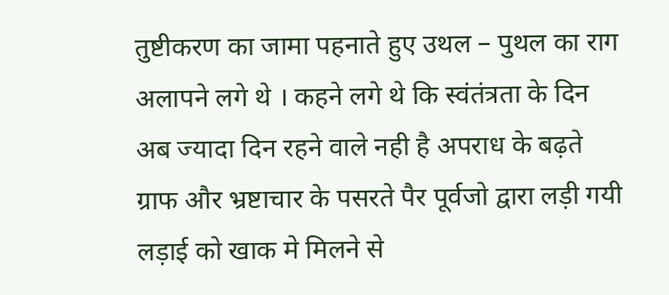तुष्टीकरण का जामा पहनाते हुए उथल – पुथल का राग अलापने लगे थे । कहने लगे थे कि स्वंतंत्रता के दिन अब ज्यादा दिन रहने वाले नही है अपराध के बढ़ते ग्राफ और भ्रष्टाचार के पसरते पैर पूर्वजो द्वारा लड़ी गयी लड़ाई को खाक मे मिलने से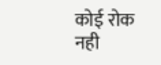कोई रोक नही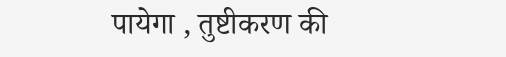पायेगा , तुष्टीकरण की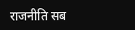राजनीति सब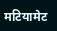मटियामेट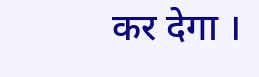कर देगा ।